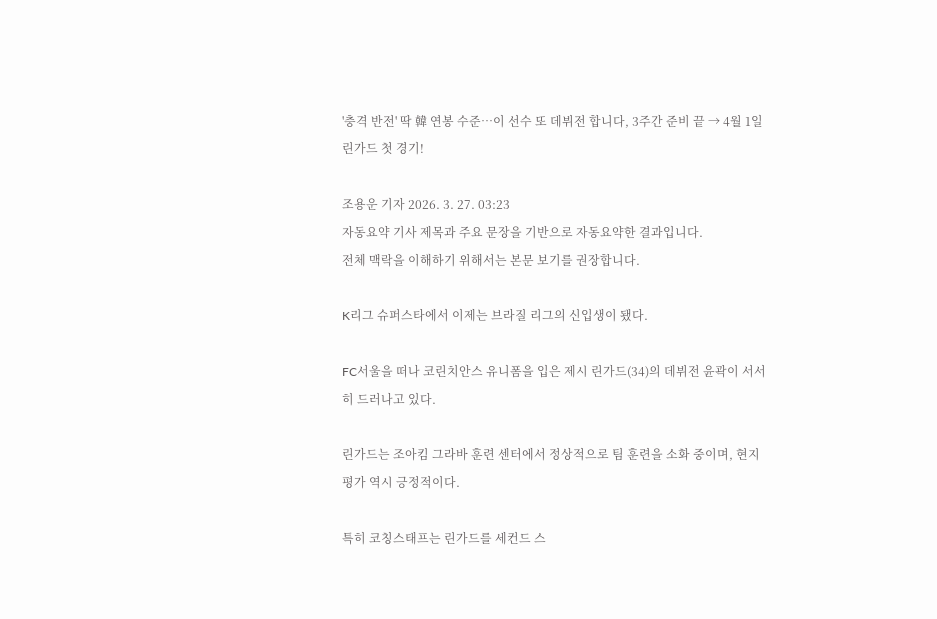'충격 반전' 딱 韓 연봉 수준…이 선수 또 데뷔전 합니다, 3주간 준비 끝 → 4월 1일 린가드 첫 경기!

조용운 기자 2026. 3. 27. 03:23
자동요약 기사 제목과 주요 문장을 기반으로 자동요약한 결과입니다.
전체 맥락을 이해하기 위해서는 본문 보기를 권장합니다.

K리그 슈퍼스타에서 이제는 브라질 리그의 신입생이 됐다.

FC서울을 떠나 코린치안스 유니폼을 입은 제시 린가드(34)의 데뷔전 윤곽이 서서히 드러나고 있다.

린가드는 조아킴 그라바 훈련 센터에서 정상적으로 팀 훈련을 소화 중이며, 현지 평가 역시 긍정적이다.

특히 코칭스태프는 린가드를 세컨드 스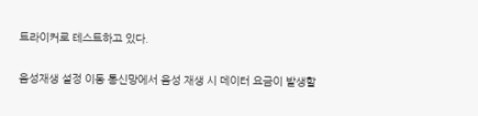트라이커로 테스트하고 있다.

음성재생 설정 이동 통신망에서 음성 재생 시 데이터 요금이 발생할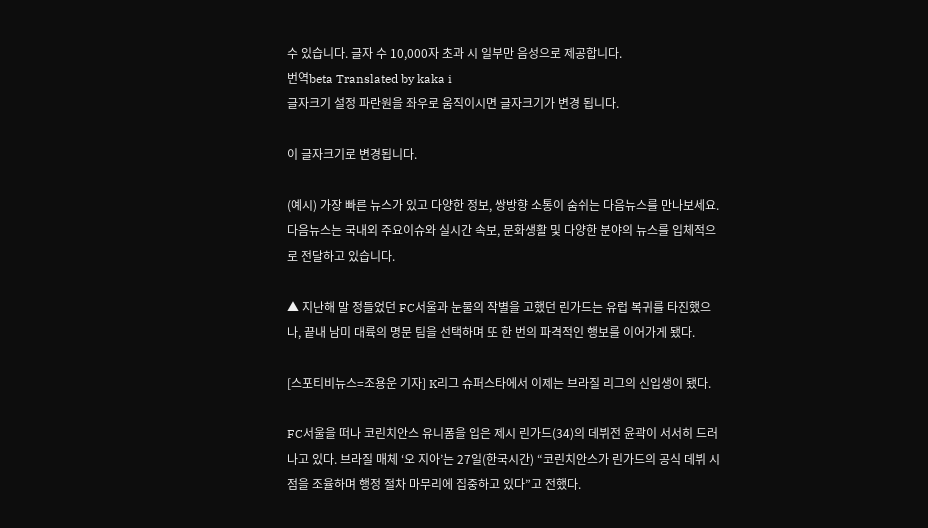수 있습니다. 글자 수 10,000자 초과 시 일부만 음성으로 제공합니다.
번역beta Translated by kaka i
글자크기 설정 파란원을 좌우로 움직이시면 글자크기가 변경 됩니다.

이 글자크기로 변경됩니다.

(예시) 가장 빠른 뉴스가 있고 다양한 정보, 쌍방향 소통이 숨쉬는 다음뉴스를 만나보세요. 다음뉴스는 국내외 주요이슈와 실시간 속보, 문화생활 및 다양한 분야의 뉴스를 입체적으로 전달하고 있습니다.

▲ 지난해 말 정들었던 FC서울과 눈물의 작별을 고했던 린가드는 유럽 복귀를 타진했으나, 끝내 남미 대륙의 명문 팀을 선택하며 또 한 번의 파격적인 행보를 이어가게 됐다.

[스포티비뉴스=조용운 기자] K리그 슈퍼스타에서 이제는 브라질 리그의 신입생이 됐다.

FC서울을 떠나 코린치안스 유니폼을 입은 제시 린가드(34)의 데뷔전 윤곽이 서서히 드러나고 있다. 브라질 매체 ‘오 지아’는 27일(한국시간) “코린치안스가 린가드의 공식 데뷔 시점을 조율하며 행정 절차 마무리에 집중하고 있다”고 전했다.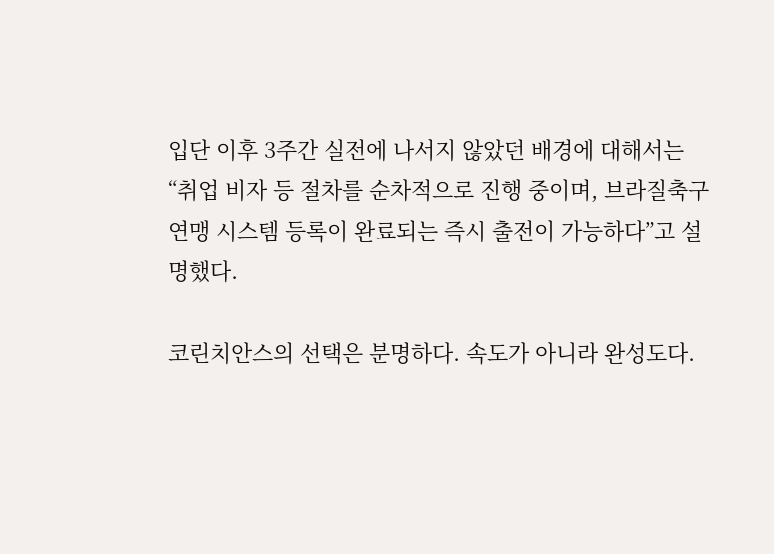입단 이후 3주간 실전에 나서지 않았던 배경에 대해서는 “취업 비자 등 절차를 순차적으로 진행 중이며, 브라질축구연맹 시스템 등록이 완료되는 즉시 출전이 가능하다”고 설명했다.

코린치안스의 선택은 분명하다. 속도가 아니라 완성도다.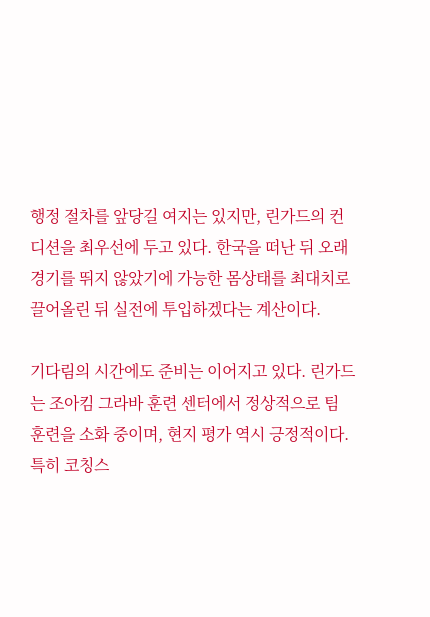행정 절차를 앞당길 여지는 있지만, 린가드의 컨디션을 최우선에 두고 있다. 한국을 떠난 뒤 오래 경기를 뛰지 않았기에 가능한 몸상태를 최대치로 끌어올린 뒤 실전에 투입하겠다는 계산이다.

기다림의 시간에도 준비는 이어지고 있다. 린가드는 조아킴 그라바 훈련 센터에서 정상적으로 팀 훈련을 소화 중이며, 현지 평가 역시 긍정적이다. 특히 코칭스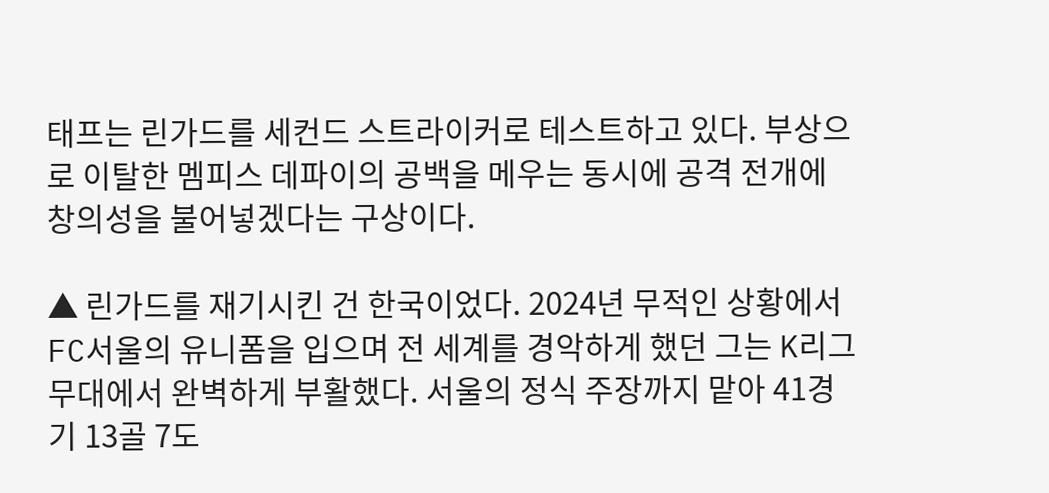태프는 린가드를 세컨드 스트라이커로 테스트하고 있다. 부상으로 이탈한 멤피스 데파이의 공백을 메우는 동시에 공격 전개에 창의성을 불어넣겠다는 구상이다.

▲ 린가드를 재기시킨 건 한국이었다. 2024년 무적인 상황에서 FC서울의 유니폼을 입으며 전 세계를 경악하게 했던 그는 K리그 무대에서 완벽하게 부활했다. 서울의 정식 주장까지 맡아 41경기 13골 7도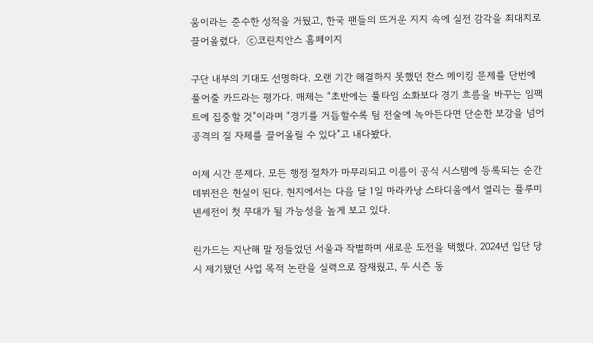움이라는 준수한 성적을 거뒀고, 한국 팬들의 뜨거운 지지 속에 실전 감각을 최대치로 끌어올렸다.  ⓒ코린치안스 홈페이지

구단 내부의 기대도 선명하다. 오랜 기간 해결하지 못했던 찬스 메이킹 문제를 단번에 풀어줄 카드라는 평가다. 매체는 “초반에는 풀타임 소화보다 경기 흐름을 바꾸는 임팩트에 집중할 것”이라며 “경기를 거듭할수록 팀 전술에 녹아든다면 단순한 보강을 넘어 공격의 질 자체를 끌어올릴 수 있다”고 내다봤다.

이제 시간 문제다. 모든 행정 절차가 마무리되고 이름이 공식 시스템에 등록되는 순간 데뷔전은 현실이 된다. 현지에서는 다음 달 1일 마라카낭 스타디움에서 열리는 플루미넨세전이 첫 무대가 될 가능성을 높게 보고 있다.

린가드는 지난해 말 정들었던 서울과 작별하며 새로운 도전을 택했다. 2024년 입단 당시 제기됐던 사업 목적 논란을 실력으로 잠재웠고, 두 시즌 동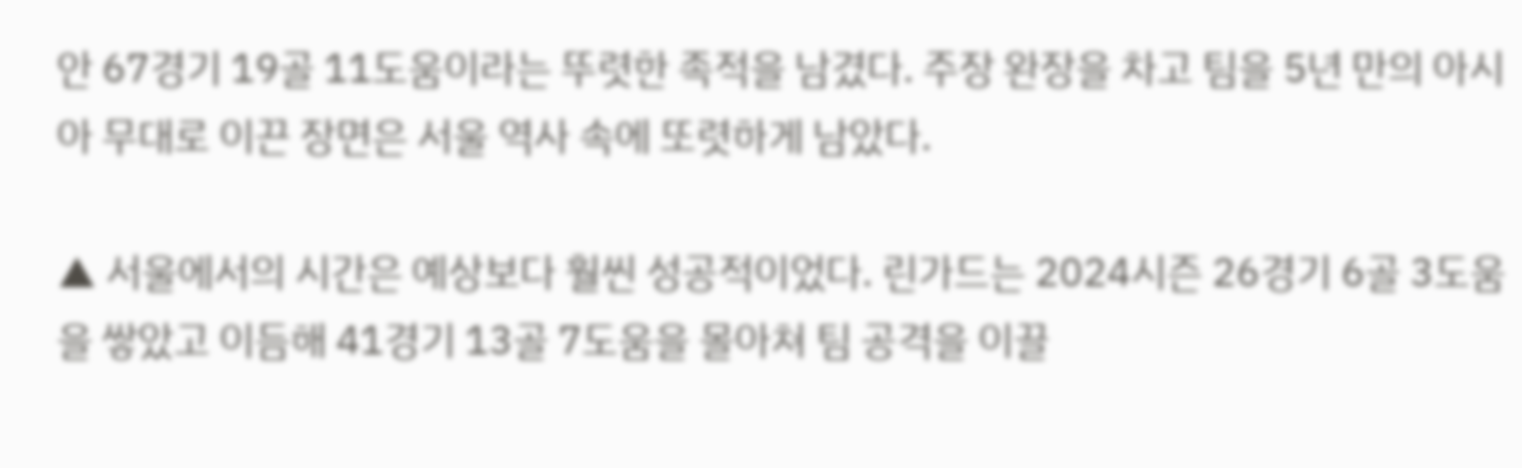안 67경기 19골 11도움이라는 뚜렷한 족적을 남겼다. 주장 완장을 차고 팀을 5년 만의 아시아 무대로 이끈 장면은 서울 역사 속에 또렷하게 남았다.

▲ 서울에서의 시간은 예상보다 훨씬 성공적이었다. 린가드는 2024시즌 26경기 6골 3도움을 쌓았고 이듬해 41경기 13골 7도움을 몰아쳐 팀 공격을 이끌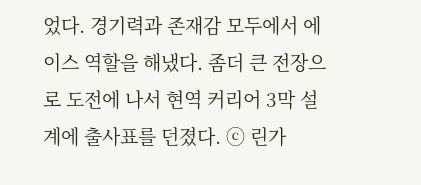었다. 경기력과 존재감 모두에서 에이스 역할을 해냈다. 좀더 큰 전장으로 도전에 나서 현역 커리어 3막 설계에 출사표를 던졌다. ⓒ 린가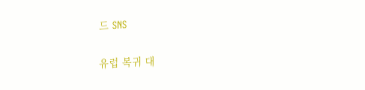드 SNS

유럽 복귀 대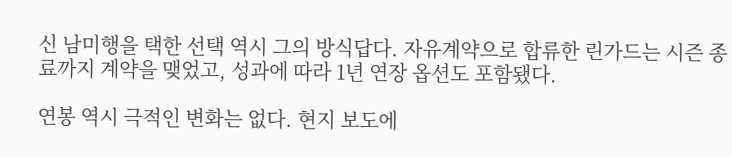신 남미행을 택한 선택 역시 그의 방식답다. 자유계약으로 합류한 린가드는 시즌 종료까지 계약을 맺었고, 성과에 따라 1년 연장 옵션도 포함됐다.

연봉 역시 극적인 변화는 없다. 현지 보도에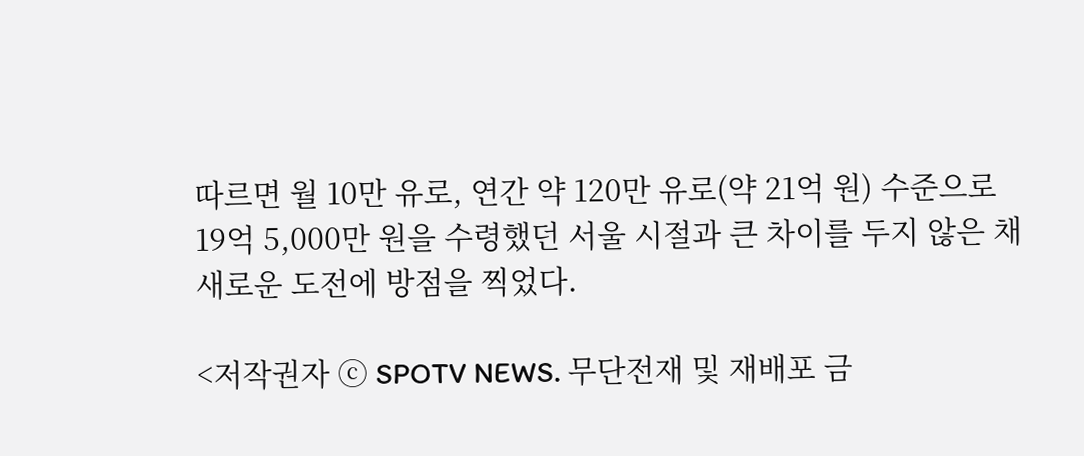따르면 월 10만 유로, 연간 약 120만 유로(약 21억 원) 수준으로 19억 5,000만 원을 수령했던 서울 시절과 큰 차이를 두지 않은 채 새로운 도전에 방점을 찍었다.

<저작권자 ⓒ SPOTV NEWS. 무단전재 및 재배포 금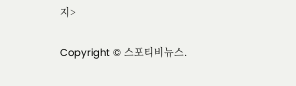지>

Copyright © 스포티비뉴스.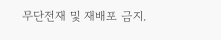무단전재 및 재배포 금지.